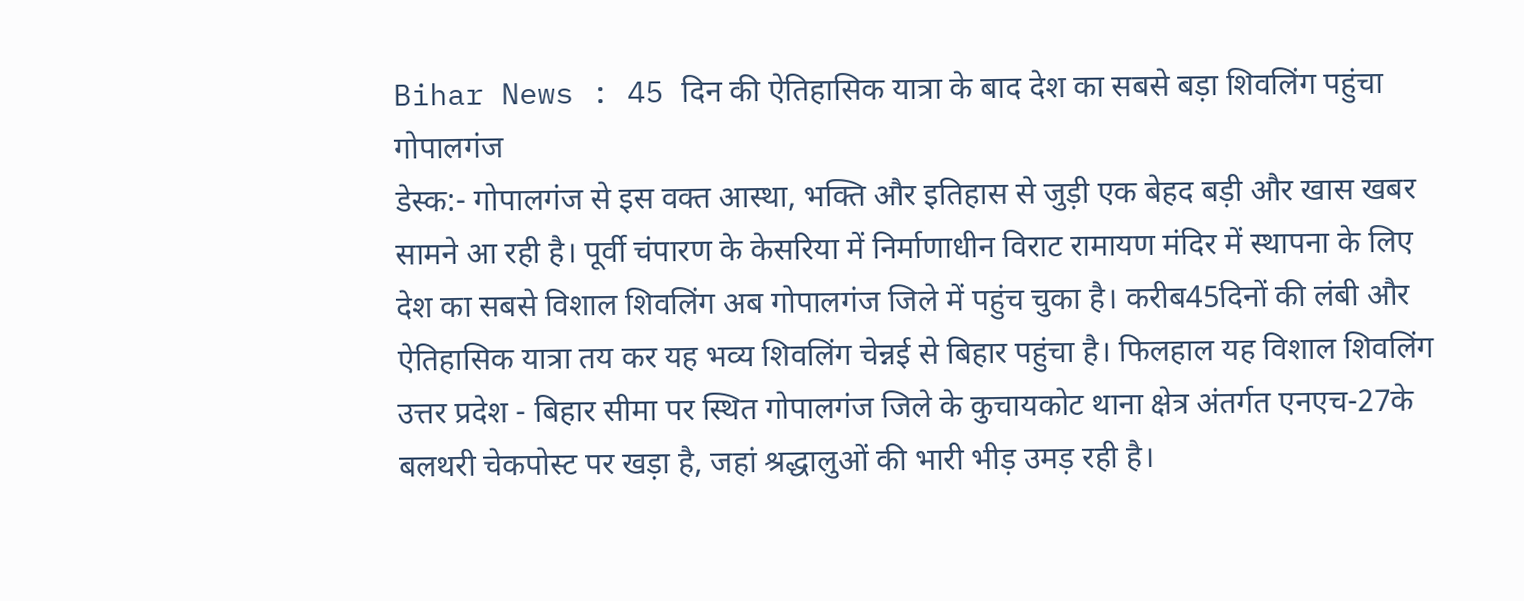Bihar News : 45 दिन की ऐतिहासिक यात्रा के बाद देश का सबसे बड़ा शिवलिंग पहुंचा गोपालगंज
डेस्क:- गोपालगंज से इस वक्त आस्था, भक्ति और इतिहास से जुड़ी एक बेहद बड़ी और खास खबर सामने आ रही है। पूर्वी चंपारण के केसरिया में निर्माणाधीन विराट रामायण मंदिर में स्थापना के लिए देश का सबसे विशाल शिवलिंग अब गोपालगंज जिले में पहुंच चुका है। करीब45दिनों की लंबी और ऐतिहासिक यात्रा तय कर यह भव्य शिवलिंग चेन्नई से बिहार पहुंचा है। फिलहाल यह विशाल शिवलिंग उत्तर प्रदेश - बिहार सीमा पर स्थित गोपालगंज जिले के कुचायकोट थाना क्षेत्र अंतर्गत एनएच-27के बलथरी चेकपोस्ट पर खड़ा है, जहां श्रद्धालुओं की भारी भीड़ उमड़ रही है।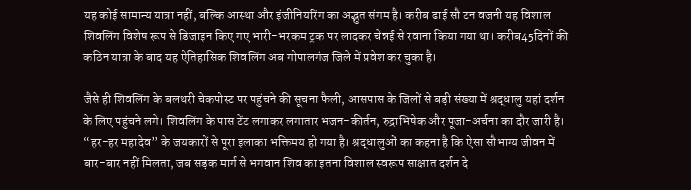यह कोई सामान्य यात्रा नहीं, बल्कि आस्था और इंजीनियरिंग का अद्भुत संगम है। करीब ढाई सौ टन वजनी यह विशाल शिवलिंग विशेष रूप से डिजाइन किए गए भारी-भरकम ट्रक पर लादकर चेन्नई से रवाना किया गया था। करीब45दिनों की कठिन यात्रा के बाद यह ऐतिहासिक शिवलिंग अब गोपालगंज जिले में प्रवेश कर चुका है।

जैसे ही शिवलिंग के बलथरी चेकपोस्ट पर पहुंचने की सूचना फैली, आसपास के जिलों से बड़ी संख्या में श्रद्धालु यहां दर्शन के लिए पहुंचने लगे। शिवलिंग के पास टेंट लगाकर लगातार भजन-कीर्तन, रुद्राभिषेक और पूजा-अर्चना का दौर जारी है। “हर-हर महादेव” के जयकारों से पूरा इलाका भक्तिमय हो गया है। श्रद्धालुओं का कहना है कि ऐसा सौभाग्य जीवन में बार-बार नहीं मिलता, जब सड़क मार्ग से भगवान शिव का इतना विशाल स्वरूप साक्षात दर्शन दे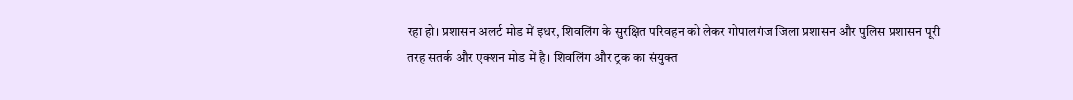रहा हो। प्रशासन अलर्ट मोड में इधर, शिवलिंग के सुरक्षित परिवहन को लेकर गोपालगंज जिला प्रशासन और पुलिस प्रशासन पूरी तरह सतर्क और एक्शन मोड में है। शिवलिंग और ट्रक का संयुक्त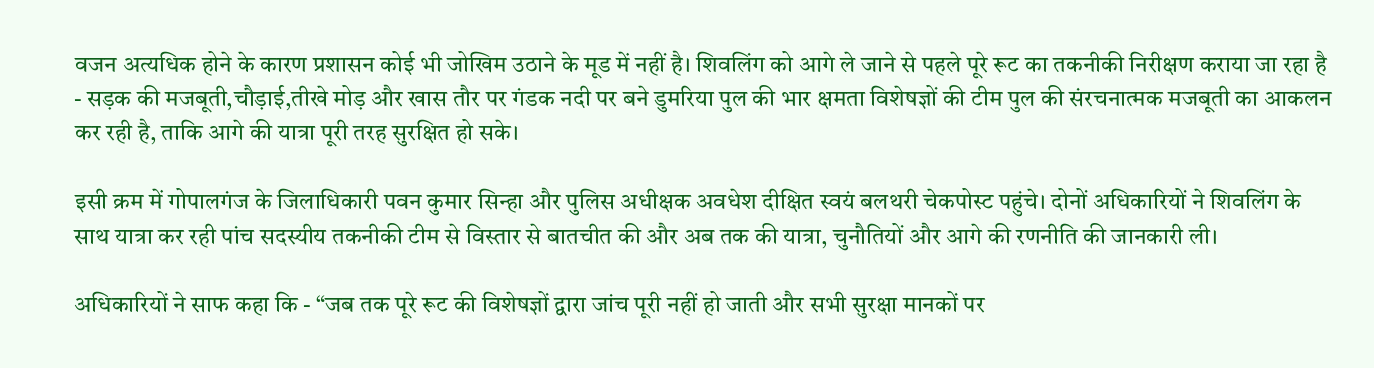वजन अत्यधिक होने के कारण प्रशासन कोई भी जोखिम उठाने के मूड में नहीं है। शिवलिंग को आगे ले जाने से पहले पूरे रूट का तकनीकी निरीक्षण कराया जा रहा है - सड़क की मजबूती,चौड़ाई,तीखे मोड़ और खास तौर पर गंडक नदी पर बने डुमरिया पुल की भार क्षमता विशेषज्ञों की टीम पुल की संरचनात्मक मजबूती का आकलन कर रही है, ताकि आगे की यात्रा पूरी तरह सुरक्षित हो सके।

इसी क्रम में गोपालगंज के जिलाधिकारी पवन कुमार सिन्हा और पुलिस अधीक्षक अवधेश दीक्षित स्वयं बलथरी चेकपोस्ट पहुंचे। दोनों अधिकारियों ने शिवलिंग के साथ यात्रा कर रही पांच सदस्यीय तकनीकी टीम से विस्तार से बातचीत की और अब तक की यात्रा, चुनौतियों और आगे की रणनीति की जानकारी ली।

अधिकारियों ने साफ कहा कि - “जब तक पूरे रूट की विशेषज्ञों द्वारा जांच पूरी नहीं हो जाती और सभी सुरक्षा मानकों पर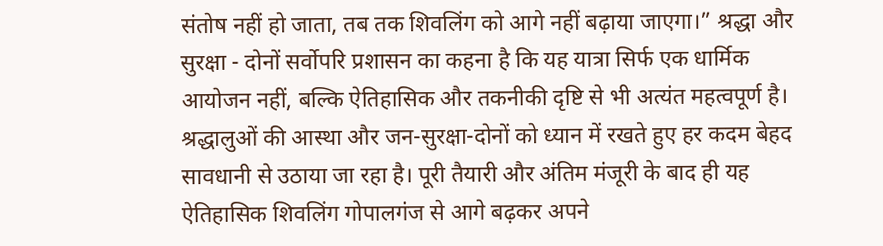संतोष नहीं हो जाता, तब तक शिवलिंग को आगे नहीं बढ़ाया जाएगा।” श्रद्धा और सुरक्षा - दोनों सर्वोपरि प्रशासन का कहना है कि यह यात्रा सिर्फ एक धार्मिक आयोजन नहीं, बल्कि ऐतिहासिक और तकनीकी दृष्टि से भी अत्यंत महत्वपूर्ण है। श्रद्धालुओं की आस्था और जन-सुरक्षा-दोनों को ध्यान में रखते हुए हर कदम बेहद सावधानी से उठाया जा रहा है। पूरी तैयारी और अंतिम मंजूरी के बाद ही यह ऐतिहासिक शिवलिंग गोपालगंज से आगे बढ़कर अपने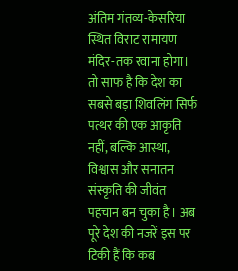अंतिम गंतव्य-केसरिया स्थित विराट रामायण मंदिर-तक रवाना होगा। तो साफ है कि देश का सबसे बड़ा शिवलिंग सिर्फ पत्थर की एक आकृति नहीं, बल्कि आस्था, विश्वास और सनातन संस्कृति की जीवंत पहचान बन चुका है। अब पूरे देश की नजरें इस पर टिकी हैं कि कब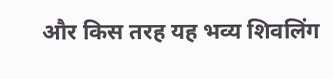और किस तरह यह भव्य शिवलिंग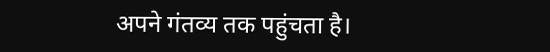अपने गंतव्य तक पहुंचता है।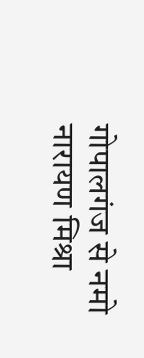गोपालगंज से नमो नारायण मिश्रा